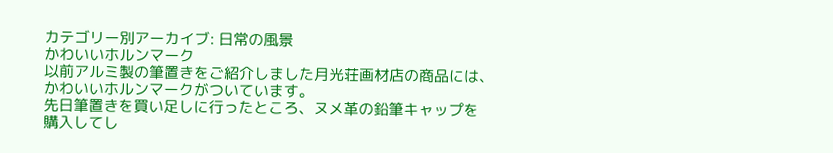カテゴリー別アーカイブ: 日常の風景
かわいいホルンマーク
以前アルミ製の筆置きをご紹介しました月光荘画材店の商品には、
かわいいホルンマークがついています。
先日筆置きを買い足しに行ったところ、ヌメ革の鉛筆キャップを
購入してし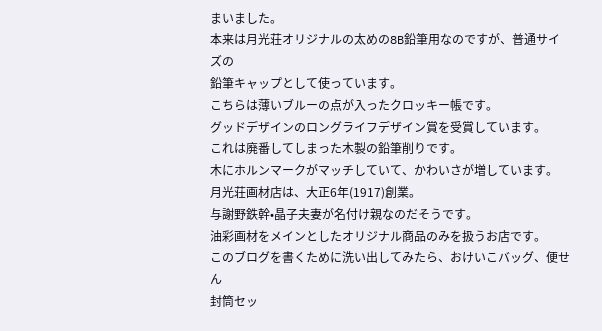まいました。
本来は月光荘オリジナルの太めの8B鉛筆用なのですが、普通サイズの
鉛筆キャップとして使っています。
こちらは薄いブルーの点が入ったクロッキー帳です。
グッドデザインのロングライフデザイン賞を受賞しています。
これは廃番してしまった木製の鉛筆削りです。
木にホルンマークがマッチしていて、かわいさが増しています。
月光荘画材店は、大正6年(1917)創業。
与謝野鉄幹•晶子夫妻が名付け親なのだそうです。
油彩画材をメインとしたオリジナル商品のみを扱うお店です。
このブログを書くために洗い出してみたら、おけいこバッグ、便せん
封筒セッ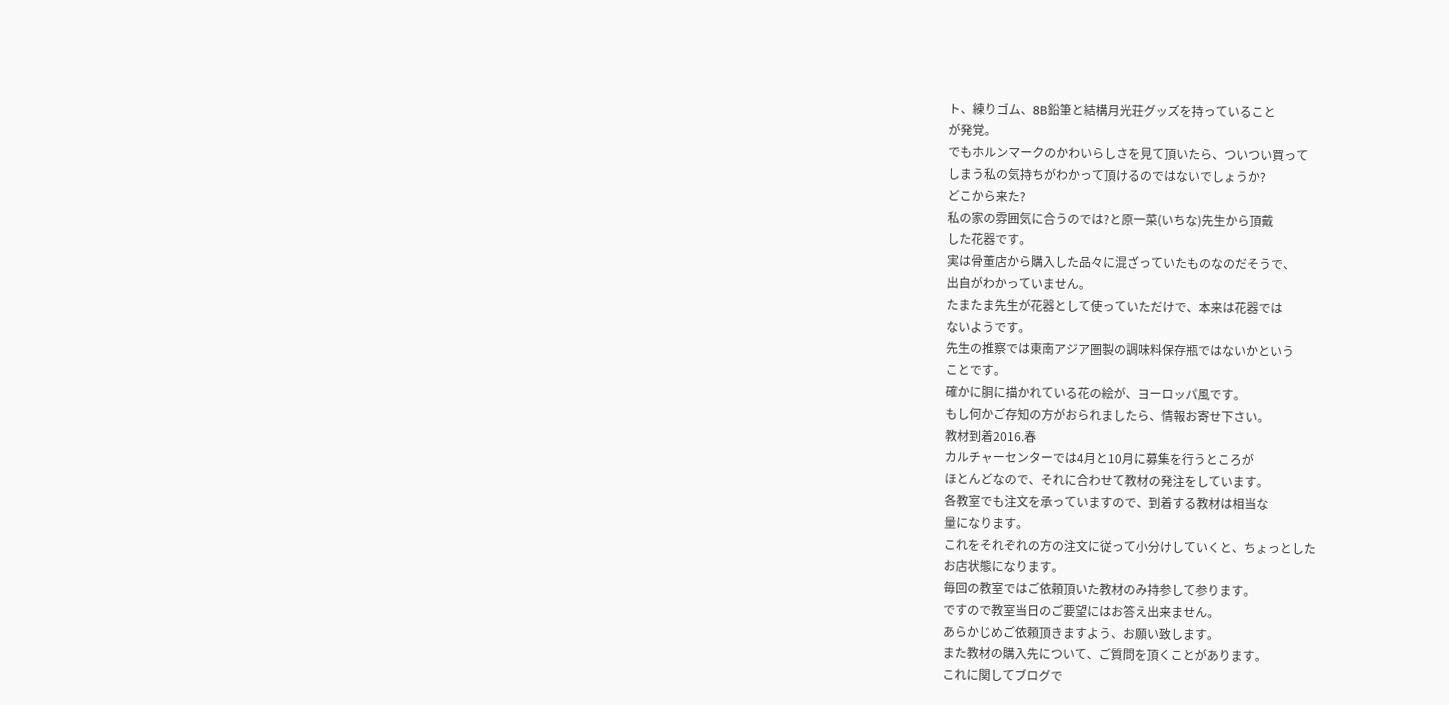ト、練りゴム、8B鉛筆と結構月光荘グッズを持っていること
が発覚。
でもホルンマークのかわいらしさを見て頂いたら、ついつい買って
しまう私の気持ちがわかって頂けるのではないでしょうか?
どこから来た?
私の家の雰囲気に合うのでは?と原一菜(いちな)先生から頂戴
した花器です。
実は骨董店から購入した品々に混ざっていたものなのだそうで、
出自がわかっていません。
たまたま先生が花器として使っていただけで、本来は花器では
ないようです。
先生の推察では東南アジア圏製の調味料保存瓶ではないかという
ことです。
確かに胴に描かれている花の絵が、ヨーロッパ風です。
もし何かご存知の方がおられましたら、情報お寄せ下さい。
教材到着2016.春
カルチャーセンターでは4月と10月に募集を行うところが
ほとんどなので、それに合わせて教材の発注をしています。
各教室でも注文を承っていますので、到着する教材は相当な
量になります。
これをそれぞれの方の注文に従って小分けしていくと、ちょっとした
お店状態になります。
毎回の教室ではご依頼頂いた教材のみ持参して参ります。
ですので教室当日のご要望にはお答え出来ません。
あらかじめご依頼頂きますよう、お願い致します。
また教材の購入先について、ご質問を頂くことがあります。
これに関してブログで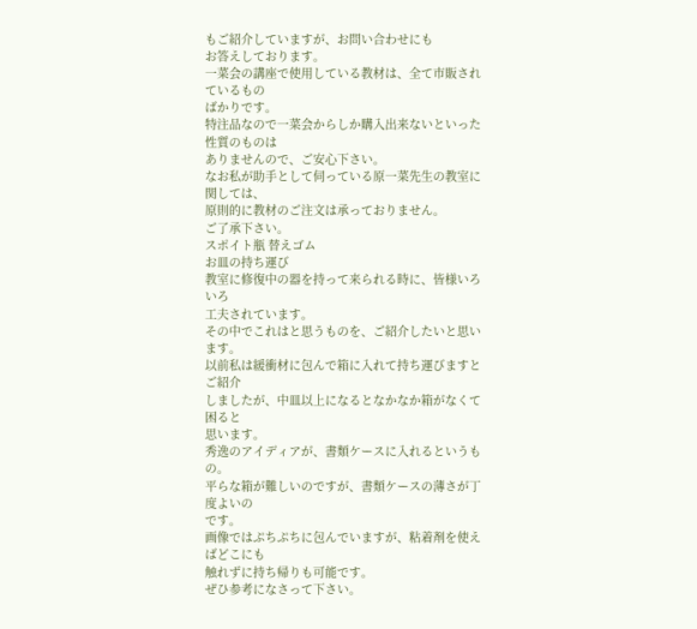もご紹介していますが、お問い合わせにも
お答えしております。
一菜会の講座で使用している教材は、全て市販されているもの
ばかりです。
特注品なので一菜会からしか購入出来ないといった性質のものは
ありませんので、ご安心下さい。
なお私が助手として伺っている原一菜先生の教室に関しては、
原則的に教材のご注文は承っておりません。
ご了承下さい。
スポイト瓶 替えゴム
お皿の持ち運び
教室に修復中の器を持って来られる時に、皆様いろいろ
工夫されています。
その中でこれはと思うものを、ご紹介したいと思います。
以前私は緩衝材に包んで箱に入れて持ち運びますとご紹介
しましたが、中皿以上になるとなかなか箱がなくて困ると
思います。
秀逸のアイディアが、書類ケースに入れるというもの。
平らな箱が難しいのですが、書類ケースの薄さが丁度よいの
です。
画像ではぷちぷちに包んでいますが、粘着剤を使えばどこにも
触れずに持ち帰りも可能です。
ぜひ参考になさって下さい。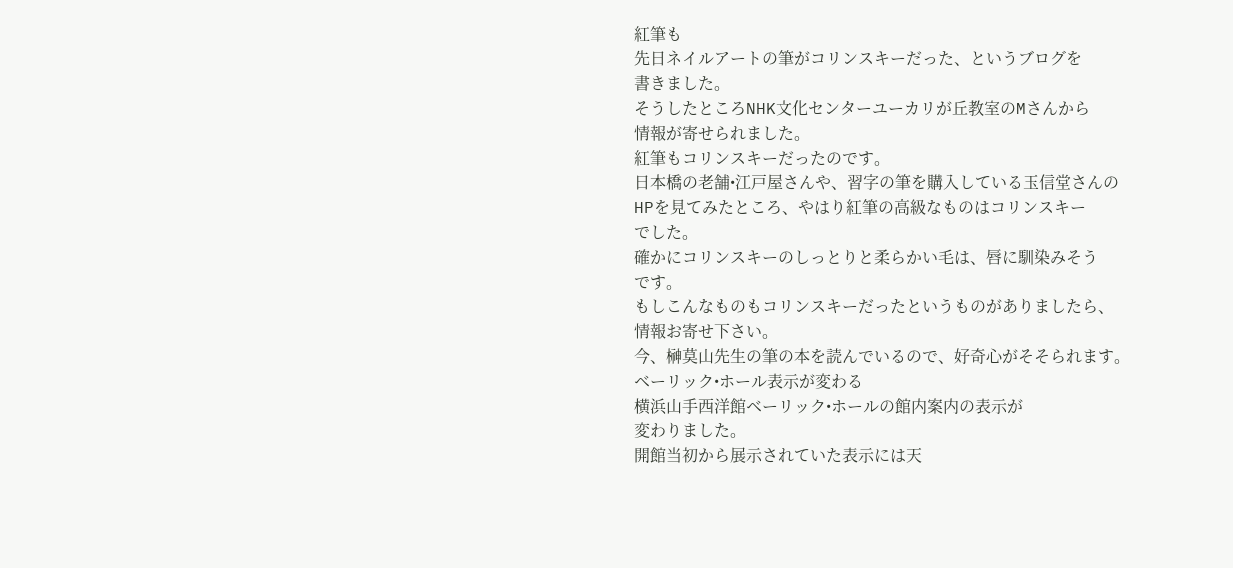紅筆も
先日ネイルアートの筆がコリンスキーだった、というブログを
書きました。
そうしたところNHK文化センターユーカリが丘教室のMさんから
情報が寄せられました。
紅筆もコリンスキーだったのです。
日本橋の老舗•江戸屋さんや、習字の筆を購入している玉信堂さんの
HPを見てみたところ、やはり紅筆の高級なものはコリンスキー
でした。
確かにコリンスキーのしっとりと柔らかい毛は、唇に馴染みそう
です。
もしこんなものもコリンスキーだったというものがありましたら、
情報お寄せ下さい。
今、榊莫山先生の筆の本を読んでいるので、好奇心がそそられます。
ベーリック•ホール表示が変わる
横浜山手西洋館ベーリック•ホールの館内案内の表示が
変わりました。
開館当初から展示されていた表示には天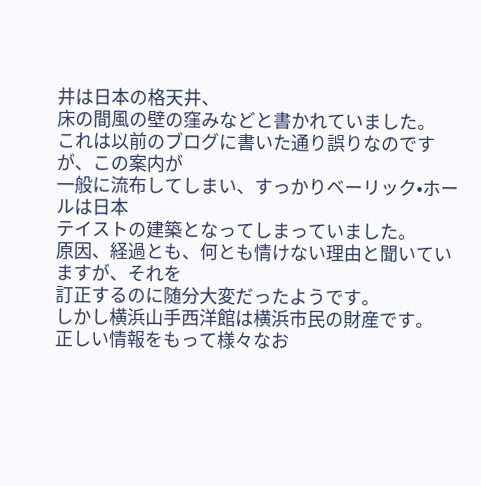井は日本の格天井、
床の間風の壁の窪みなどと書かれていました。
これは以前のブログに書いた通り誤りなのですが、この案内が
一般に流布してしまい、すっかりベーリック•ホールは日本
テイストの建築となってしまっていました。
原因、経過とも、何とも情けない理由と聞いていますが、それを
訂正するのに随分大変だったようです。
しかし横浜山手西洋館は横浜市民の財産です。
正しい情報をもって様々なお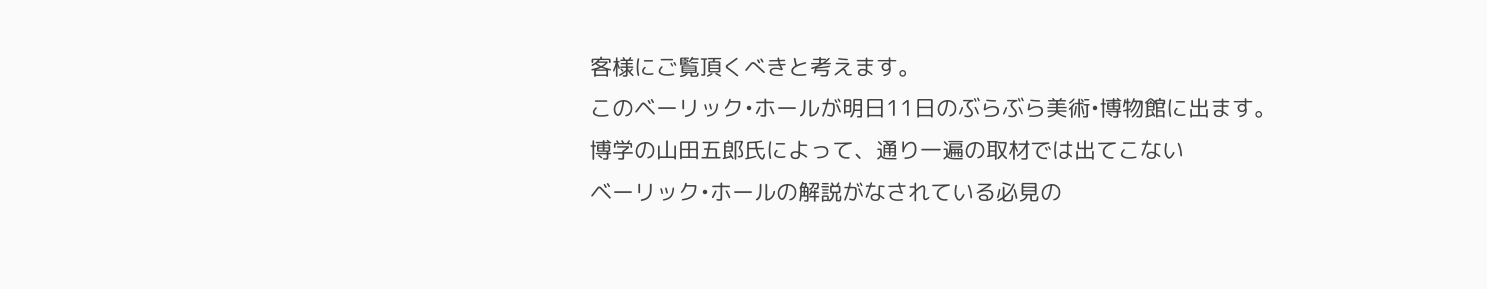客様にご覧頂くべきと考えます。
このベーリック•ホールが明日11日のぶらぶら美術•博物館に出ます。
博学の山田五郎氏によって、通り一遍の取材では出てこない
ベーリック•ホールの解説がなされている必見の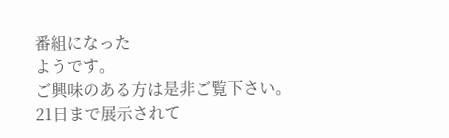番組になった
ようです。
ご興味のある方は是非ご覧下さい。
21日まで展示されて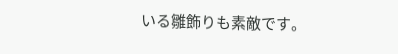いる雛飾りも素敵です。